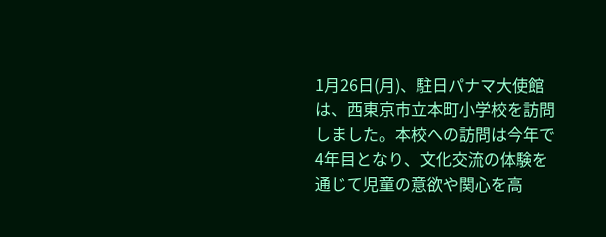1月26日(月)、駐日パナマ大使館は、西東京市立本町小学校を訪問しました。本校への訪問は今年で4年目となり、文化交流の体験を通じて児童の意欲や関心を高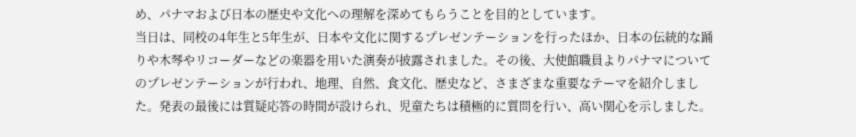め、パナマおよび日本の歴史や文化への理解を深めてもらうことを目的としています。
当日は、同校の4年生と5年生が、日本や文化に関するプレゼンテーションを行ったほか、日本の伝統的な踊りや木琴やリコーダーなどの楽器を用いた演奏が披露されました。その後、大使館職員よりパナマについてのプレゼンテーションが行われ、地理、自然、食文化、歴史など、さまざまな重要なテーマを紹介しました。発表の最後には質疑応答の時間が設けられ、児童たちは積極的に質問を行い、高い関心を示しました。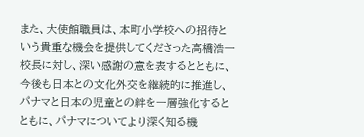また、大使館職員は、本町小学校への招待という貴重な機会を提供してくださった高橋浩一校長に対し、深い感謝の意を表するとともに、今後も日本との文化外交を継続的に推進し、パナマと日本の児童との絆を一層強化するとともに、パナマについてより深く知る機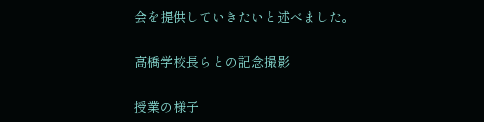会を提供していきたいと述べました。

高橋学校長らとの記念撮影

授業の様子